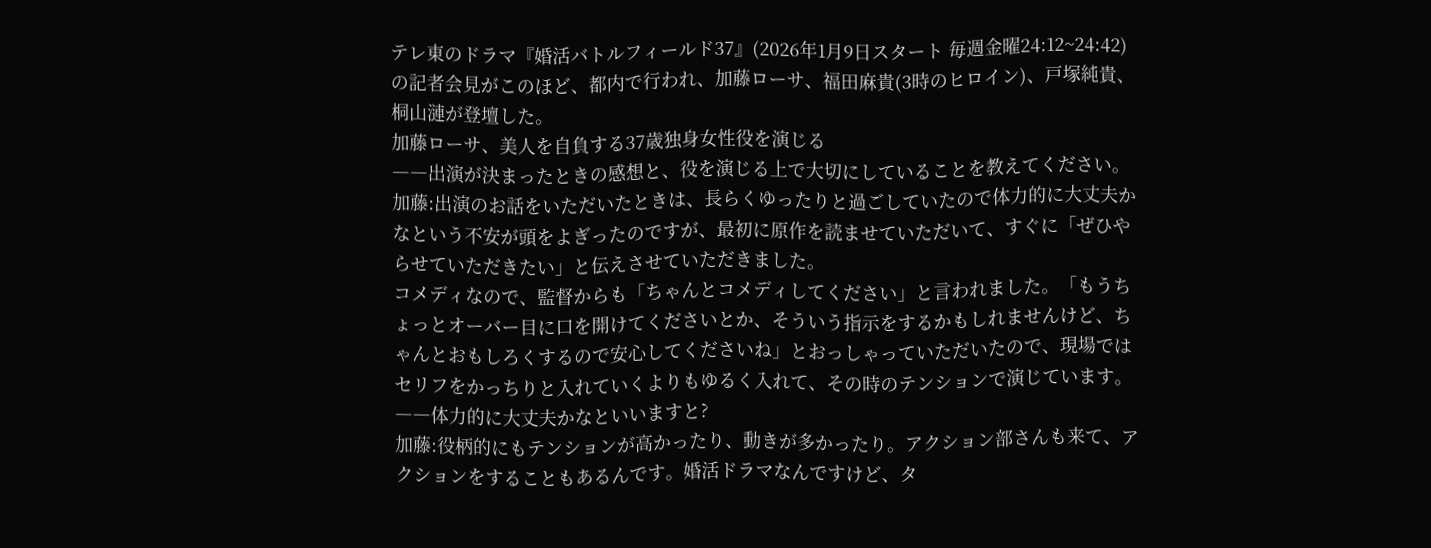テレ東のドラマ『婚活バトルフィールド37』(2026年1月9日スタート 毎週金曜24:12~24:42)の記者会見がこのほど、都内で行われ、加藤ローサ、福田麻貴(3時のヒロイン)、戸塚純貴、桐山漣が登壇した。
加藤ローサ、美人を自負する37歳独身女性役を演じる
――出演が決まったときの感想と、役を演じる上で大切にしていることを教えてください。
加藤:出演のお話をいただいたときは、長らくゆったりと過ごしていたので体力的に大丈夫かなという不安が頭をよぎったのですが、最初に原作を読ませていただいて、すぐに「ぜひやらせていただきたい」と伝えさせていただきました。
コメディなので、監督からも「ちゃんとコメディしてください」と言われました。「もうちょっとオーバー目に口を開けてくださいとか、そういう指示をするかもしれませんけど、ちゃんとおもしろくするので安心してくださいね」とおっしゃっていただいたので、現場ではセリフをかっちりと入れていくよりもゆるく入れて、その時のテンションで演じています。
――体力的に大丈夫かなといいますと?
加藤:役柄的にもテンションが高かったり、動きが多かったり。アクション部さんも来て、アクションをすることもあるんです。婚活ドラマなんですけど、タ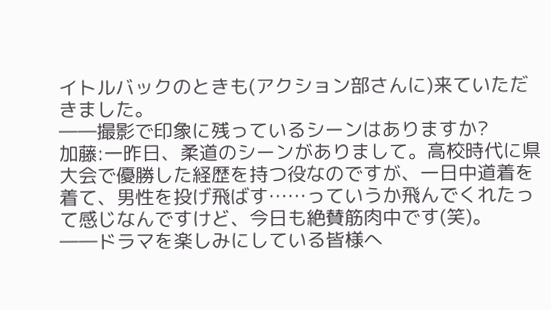イトルバックのときも(アクション部さんに)来ていただきました。
――撮影で印象に残っているシーンはありますか?
加藤:一昨日、柔道のシーンがありまして。高校時代に県大会で優勝した経歴を持つ役なのですが、一日中道着を着て、男性を投げ飛ばす……っていうか飛んでくれたって感じなんですけど、今日も絶賛筋肉中です(笑)。
――ドラマを楽しみにしている皆様へ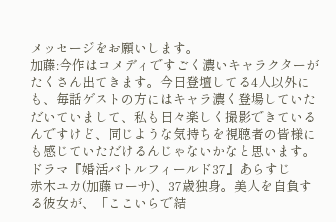メッセージをお願いします。
加藤:今作はコメディですごく濃いキャラクターがたくさん出てきます。今日登壇してる4人以外にも、毎話ゲストの方にはキャラ濃く登場していただいていまして、私も日々楽しく撮影できているんですけど、同じような気持ちを視聴者の皆様にも感じていただけるんじゃないかなと思います。
ドラマ『婚活バトルフィールド37』あらすじ
赤木ユカ(加藤ローサ)、37歳独身。美人を自負する彼女が、「ここいらで結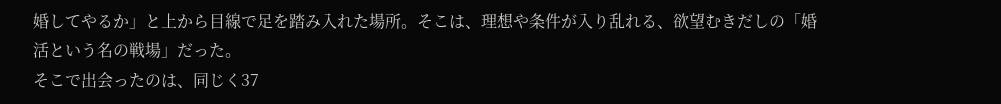婚してやるか」と上から目線で足を踏み入れた場所。そこは、理想や条件が入り乱れる、欲望むきだしの「婚活という名の戦場」だった。
そこで出会ったのは、同じく37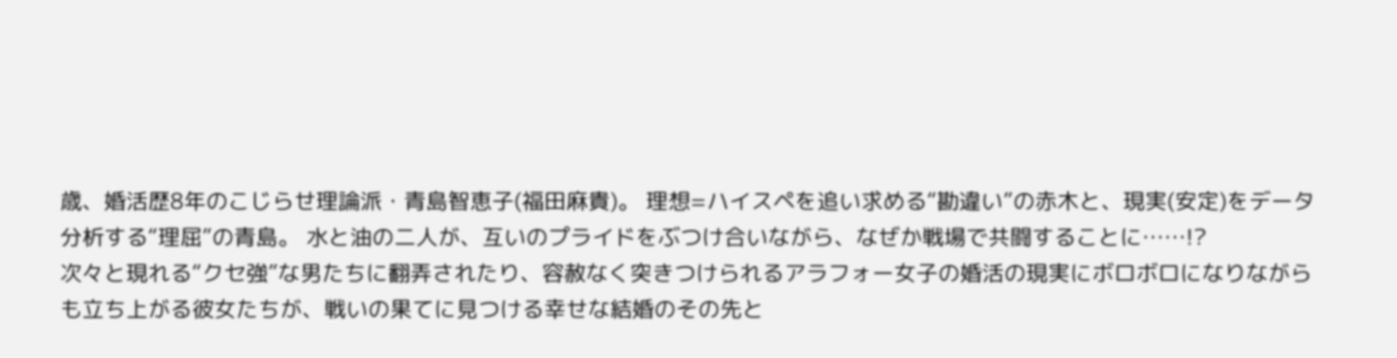歳、婚活歴8年のこじらせ理論派・青島智恵子(福田麻貴)。 理想=ハイスペを追い求める“勘違い”の赤木と、現実(安定)をデータ分析する“理屈”の青島。 水と油の二人が、互いのプライドをぶつけ合いながら、なぜか戦場で共闘することに……!?
次々と現れる“クセ強”な男たちに翻弄されたり、容赦なく突きつけられるアラフォー女子の婚活の現実にボロボロになりながらも立ち上がる彼女たちが、戦いの果てに見つける幸せな結婚のその先と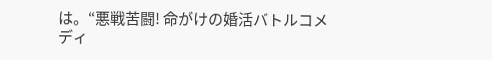は。“悪戦苦闘! 命がけの婚活バトルコメディ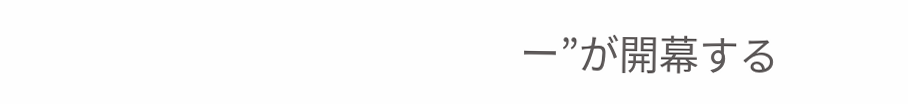ー”が開幕する